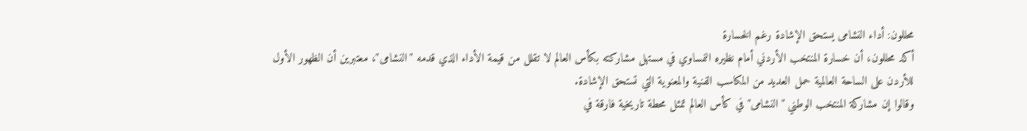محللون: أداء النشامى يستحق الإشادة رغم الخسارة
أكد محللون، أن خسارة المنتخب الأردني أمام نظيره النمساوي في مستهل مشاركته بكأس العالم لا تقلل من قيمة الأداء الذي قدمه "النشامى"، معتبرين أن الظهور الأول للأردن على الساحة العالمية حمل العديد من المكاسب الفنية والمعنوية التي تستحق الإشادة.
وقالوا إن مشاركة المنتخب الوطني "النشامى" في كأس العالم تمثل محطة تاريخية فارقة في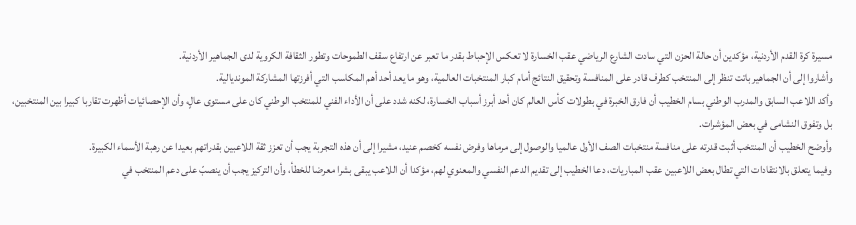مسيرة كرة القدم الأردنية، مؤكدين أن حالة الحزن التي سادت الشارع الرياضي عقب الخسارة لا تعكس الإحباط بقدر ما تعبر عن ارتفاع سقف الطموحات وتطور الثقافة الكروية لدى الجماهير الأردنية.
وأشاروا إلى أن الجماهير باتت تنظر إلى المنتخب كطرف قادر على المنافسة وتحقيق النتائج أمام كبار المنتخبات العالمية، وهو ما يعد أحد أهم المكاسب التي أفرزتها المشاركة المونديالية.
وأكد اللاعب السابق والمدرب الوطني بسام الخطيب أن فارق الخبرة في بطولات كأس العالم كان أحد أبرز أسباب الخسارة، لكنه شدد على أن الأداء الفني للمنتخب الوطني كان على مستوى عالٍ، وأن الإحصائيات أظهرت تقاربا كبيرا بين المنتخبين، بل وتفوق النشامى في بعض المؤشرات.
وأوضح الخطيب أن المنتخب أثبت قدرته على منافسة منتخبات الصف الأول عالميا والوصول إلى مرماها وفرض نفسه كخصم عنيد، مشيرا إلى أن هذه التجربة يجب أن تعزز ثقة اللاعبين بقدراتهم بعيدا عن رهبة الأسماء الكبيرة.
وفيما يتعلق بالانتقادات التي تطال بعض اللاعبين عقب المباريات، دعا الخطيب إلى تقديم الدعم النفسي والمعنوي لهم، مؤكدا أن اللاعب يبقى بشرا معرضا للخطأ، وأن التركيز يجب أن ينصبّ على دعم المنتخب في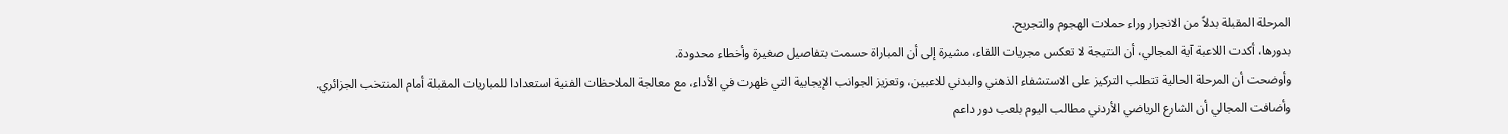المرحلة المقبلة بدلاً من الانجرار وراء حملات الهجوم والتجريح.
بدورها، أكدت اللاعبة آية المجالي، أن النتيجة لا تعكس مجريات اللقاء، مشيرة إلى أن المباراة حسمت بتفاصيل صغيرة وأخطاء محدودة.
وأوضحت أن المرحلة الحالية تتطلب التركيز على الاستشفاء الذهني والبدني للاعبين، وتعزيز الجوانب الإيجابية التي ظهرت في الأداء، مع معالجة الملاحظات الفنية استعدادا للمباريات المقبلة أمام المنتخب الجزائري.
وأضافت المجالي أن الشارع الرياضي الأردني مطالب اليوم بلعب دور داعم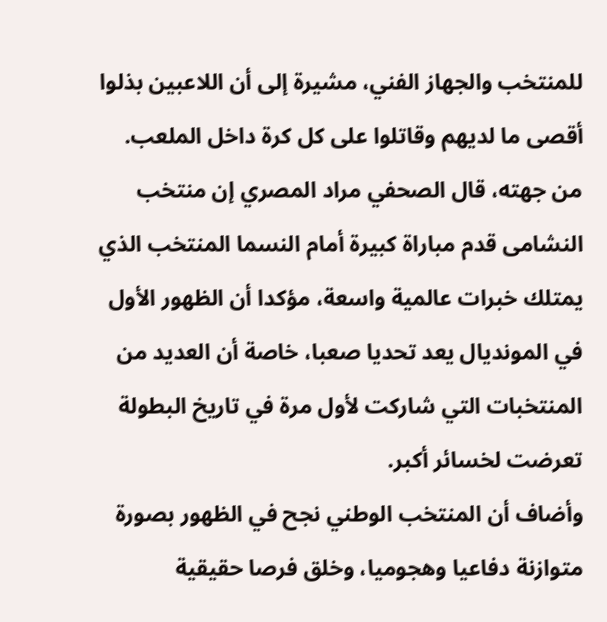للمنتخب والجهاز الفني، مشيرة إلى أن اللاعبين بذلوا أقصى ما لديهم وقاتلوا على كل كرة داخل الملعب.
من جهته، قال الصحفي مراد المصري إن منتخب النشامى قدم مباراة كبيرة أمام النسما المنتخب الذي يمتلك خبرات عالمية واسعة، مؤكدا أن الظهور الأول في المونديال يعد تحديا صعبا، خاصة أن العديد من المنتخبات التي شاركت لأول مرة في تاريخ البطولة تعرضت لخسائر أكبر.
وأضاف أن المنتخب الوطني نجح في الظهور بصورة متوازنة دفاعيا وهجوميا، وخلق فرصا حقيقية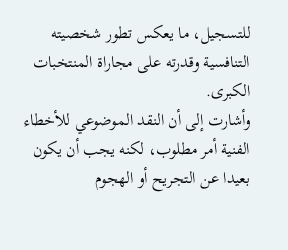للتسجيل، ما يعكس تطور شخصيته التنافسية وقدرته على مجاراة المنتخبات الكبرى.
وأشارت إلى أن النقد الموضوعي للأخطاء الفنية أمر مطلوب، لكنه يجب أن يكون بعيدا عن التجريح أو الهجوم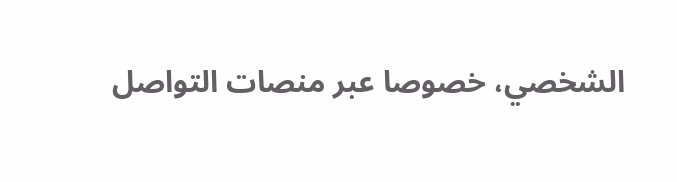الشخصي، خصوصا عبر منصات التواصل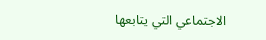الاجتماعي التي يتابعها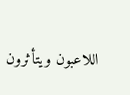اللاعبون ويتأثرون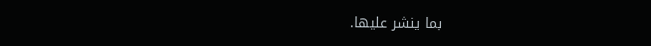بما ينشر عليها.